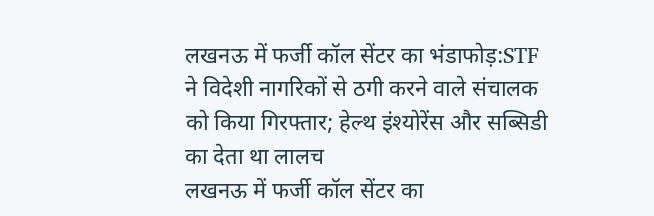लखनऊ में फर्जी कॉल सेंटर का भंडाफोड़:STF ने विदेशी नागरिकों से ठगी करने वाले संचालक को किया गिरफ्तार; हेल्थ इंश्योरेंस और सब्सिडी का देता था लालच
लखनऊ में फर्जी कॉल सेंटर का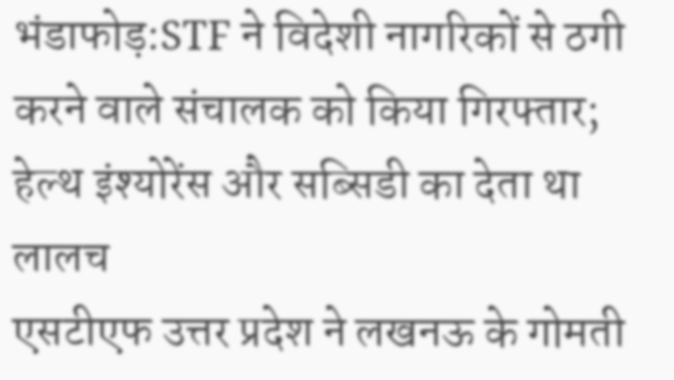भंडाफोड़:STF ने विदेशी नागरिकों से ठगी करने वाले संचालक को किया गिरफ्तार; हेल्थ इंश्योरेंस और सब्सिडी का देता था लालच
एसटीएफ उत्तर प्रदेश ने लखनऊ के गोमती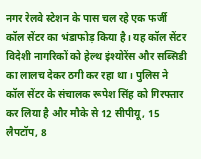नगर रेलवे स्टेशन के पास चल रहे एक फर्जी कॉल सेंटर का भंडाफोड़ किया है। यह कॉल सेंटर विदेशी नागरिकों को हेल्थ इंश्योरेंस और सब्सिडी का लालच देकर ठगी कर रहा था। पुलिस ने कॉल सेंटर के संचालक रूपेश सिंह को गिरफ्तार कर लिया है और मौके से 12 सीपीयू, 15 लैपटॉप, 8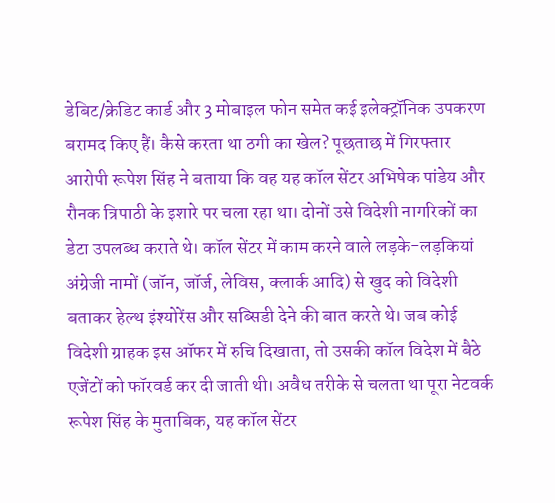डेबिट/क्रेडिट कार्ड और 3 मोबाइल फोन समेत कई इलेक्ट्रॉनिक उपकरण बरामद किए हैं। कैसे करता था ठगी का खेल? पूछताछ में गिरफ्तार आरोपी रूपेश सिंह ने बताया कि वह यह कॉल सेंटर अभिषेक पांडेय और रौनक त्रिपाठी के इशारे पर चला रहा था। दोनों उसे विदेशी नागरिकों का डेटा उपलब्ध कराते थे। कॉल सेंटर में काम करने वाले लड़के-लड़कियां अंग्रेजी नामों (जॉन, जॉर्ज, लेविस, क्लार्क आदि) से खुद को विदेशी बताकर हेल्थ इंश्योरेंस और सब्सिडी देने की बात करते थे। जब कोई विदेशी ग्राहक इस ऑफर में रुचि दिखाता, तो उसकी कॉल विदेश में बैठे एजेंटों को फॉरवर्ड कर दी जाती थी। अवैध तरीके से चलता था पूरा नेटवर्क रूपेश सिंह के मुताबिक, यह कॉल सेंटर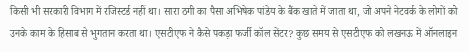किसी भी सरकारी विभाग में रजिस्टर्ड नहीं था। सारा ठगी का पैसा अभिषेक पांडेय के बैंक खाते में जाता था, जो अपने नेटवर्क के लोगों को उनके काम के हिसाब से भुगतान करता था। एसटीएफ ने कैसे पकड़ा फर्जी कॉल सेंटर? कुछ समय से एसटीएफ को लखनऊ में ऑनलाइन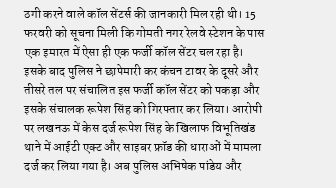ठगी करने वाले कॉल सेंटर्स की जानकारी मिल रही थी। 15 फरवरी को सूचना मिली कि गोमती नगर रेलवे स्टेशन के पास एक इमारत में ऐसा ही एक फर्जी कॉल सेंटर चल रहा है। इसके बाद पुलिस ने छापेमारी कर कंचन टावर के दूसरे और तीसरे तल पर संचालित इस फर्जी कॉल सेंटर को पकड़ा और इसके संचालक रूपेश सिंह को गिरफ्तार कर लिया। आरोपी पर लखनऊ में केस दर्ज रूपेश सिंह के खिलाफ विभूतिखंड थाने में आईटी एक्ट और साइबर फ्रॉड की धाराओं में मामला दर्ज कर लिया गया है। अब पुलिस अभिषेक पांडेय और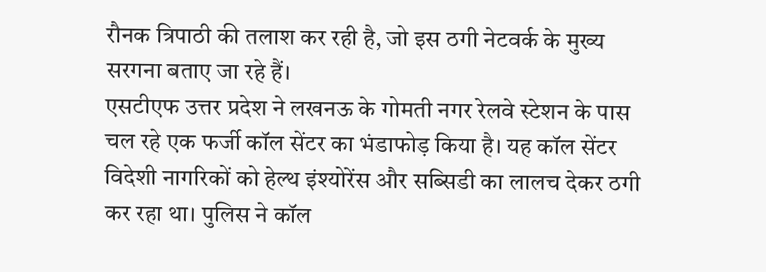रौनक त्रिपाठी की तलाश कर रही है, जो इस ठगी नेटवर्क के मुख्य सरगना बताए जा रहे हैं।
एसटीएफ उत्तर प्रदेश ने लखनऊ के गोमती नगर रेलवे स्टेशन के पास चल रहे एक फर्जी कॉल सेंटर का भंडाफोड़ किया है। यह कॉल सेंटर विदेशी नागरिकों को हेल्थ इंश्योरेंस और सब्सिडी का लालच देकर ठगी कर रहा था। पुलिस ने कॉल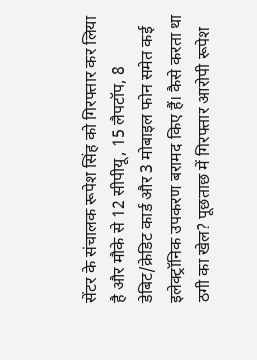सेंटर के संचालक रूपेश सिंह को गिरफ्तार कर लिया है और मौके से 12 सीपीयू, 15 लैपटॉप, 8 डेबिट/क्रेडिट कार्ड और 3 मोबाइल फोन समेत कई इलेक्ट्रॉनिक उपकरण बरामद किए हैं। कैसे करता था ठगी का खेल? पूछताछ में गिरफ्तार आरोपी रूपेश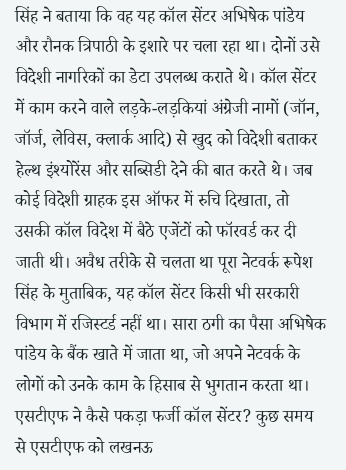सिंह ने बताया कि वह यह कॉल सेंटर अभिषेक पांडेय और रौनक त्रिपाठी के इशारे पर चला रहा था। दोनों उसे विदेशी नागरिकों का डेटा उपलब्ध कराते थे। कॉल सेंटर में काम करने वाले लड़के-लड़कियां अंग्रेजी नामों (जॉन, जॉर्ज, लेविस, क्लार्क आदि) से खुद को विदेशी बताकर हेल्थ इंश्योरेंस और सब्सिडी देने की बात करते थे। जब कोई विदेशी ग्राहक इस ऑफर में रुचि दिखाता, तो उसकी कॉल विदेश में बैठे एजेंटों को फॉरवर्ड कर दी जाती थी। अवैध तरीके से चलता था पूरा नेटवर्क रूपेश सिंह के मुताबिक, यह कॉल सेंटर किसी भी सरकारी विभाग में रजिस्टर्ड नहीं था। सारा ठगी का पैसा अभिषेक पांडेय के बैंक खाते में जाता था, जो अपने नेटवर्क के लोगों को उनके काम के हिसाब से भुगतान करता था। एसटीएफ ने कैसे पकड़ा फर्जी कॉल सेंटर? कुछ समय से एसटीएफ को लखनऊ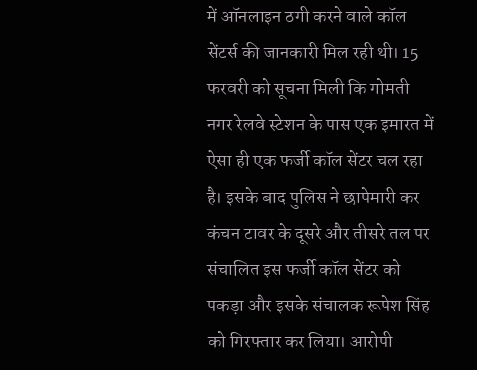में ऑनलाइन ठगी करने वाले कॉल सेंटर्स की जानकारी मिल रही थी। 15 फरवरी को सूचना मिली कि गोमती नगर रेलवे स्टेशन के पास एक इमारत में ऐसा ही एक फर्जी कॉल सेंटर चल रहा है। इसके बाद पुलिस ने छापेमारी कर कंचन टावर के दूसरे और तीसरे तल पर संचालित इस फर्जी कॉल सेंटर को पकड़ा और इसके संचालक रूपेश सिंह को गिरफ्तार कर लिया। आरोपी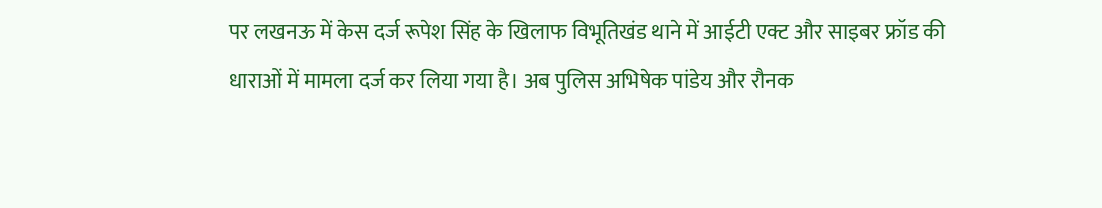पर लखनऊ में केस दर्ज रूपेश सिंह के खिलाफ विभूतिखंड थाने में आईटी एक्ट और साइबर फ्रॉड की धाराओं में मामला दर्ज कर लिया गया है। अब पुलिस अभिषेक पांडेय और रौनक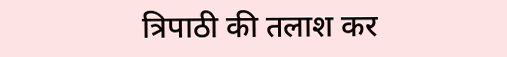त्रिपाठी की तलाश कर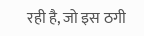रही है, जो इस ठगी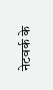नेटवर्क के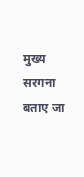मुख्य सरगना बताए जा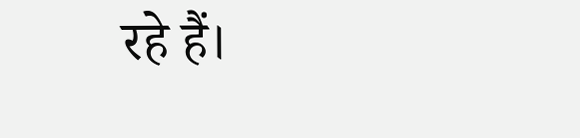रहे हैं।